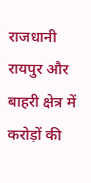राजधानी रायपुर और बाहरी क्षेत्र में करोड़ों की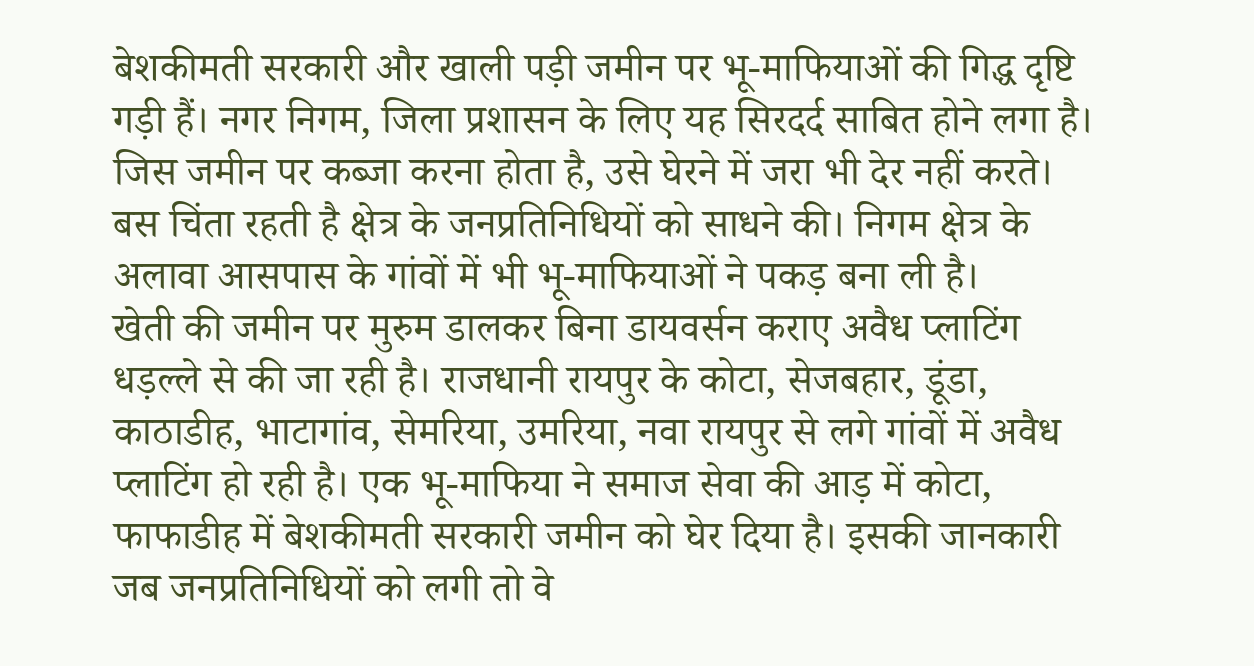बेशकीमती सरकारी और खाली पड़ी जमीन पर भू-माफियाओं की गिद्ध दृष्टि गड़ी हैं। नगर निगम, जिला प्रशासन के लिए यह सिरदर्द साबित होने लगा है। जिस जमीन पर कब्जा करना होता है, उसे घेरने में जरा भी देर नहीं करते। बस चिंता रहती है क्षेत्र के जनप्रतिनिधियों को साधने की। निगम क्षेत्र के अलावा आसपास के गांवों में भी भू-माफियाओं ने पकड़ बना ली है।
खेती की जमीन पर मुरुम डालकर बिना डायवर्सन कराए अवैध प्लाटिंग धड़ल्ले से की जा रही है। राजधानी रायपुर के कोटा, सेजबहार, डूंडा, काठाडीह, भाटागांव, सेमरिया, उमरिया, नवा रायपुर से लगे गांवों में अवैध प्लाटिंग हो रही है। एक भू-माफिया ने समाज सेवा की आड़ में कोटा, फाफाडीह में बेशकीमती सरकारी जमीन को घेर दिया है। इसकी जानकारी जब जनप्रतिनिधियों को लगी तो वे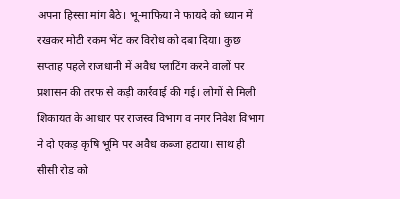अपना हिस्सा मांग बैठे। भू-माफिया ने फायदे को ध्यान में रखकर मोटी रकम भेंट कर विरोध को दबा दिया। कुछ सप्ताह पहले राजधानी में अवैध प्लाटिंग करने वालों पर प्रशासन की तरफ से कड़ी कार्रवाई की गई। लोगों से मिली शिकायत के आधार पर राजस्व विभाग व नगर निवेश विभाग ने दो एकड़ कृषि भूमि पर अवैध कब्जा हटाया। साथ ही सीसी रोड को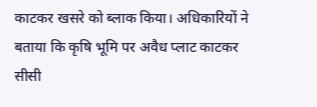काटकर खसरे को ब्लाक किया। अधिकारियों ने बताया कि कृषि भूमि पर अवैध प्लाट काटकर सीसी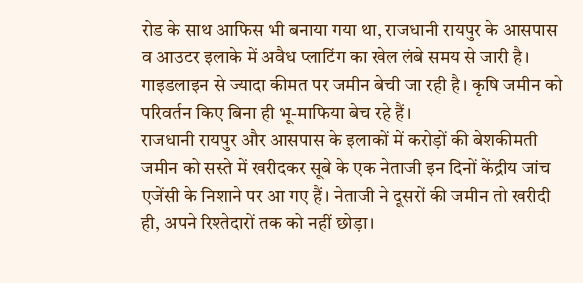रोड के साथ आफिस भी बनाया गया था, राजधानी रायपुर के आसपास व आउटर इलाके में अवैध प्लाटिंग का खेल लंबे समय से जारी है। गाइडलाइन से ज्यादा कीमत पर जमीन बेची जा रही है। कृषि जमीन को परिवर्तन किए बिना ही भू-माफिया बेच रहे हैं।
राजधानी रायपुर और आसपास के इलाकों में करोड़ों की बेशकीमती जमीन को सस्ते में खरीदकर सूबे के एक नेताजी इन दिनों केंद्रीय जांच एजेंसी के निशाने पर आ गए हैं। नेताजी ने दूसरों की जमीन तो खरीदी ही, अपने रिश्तेदारों तक को नहीं छोड़ा।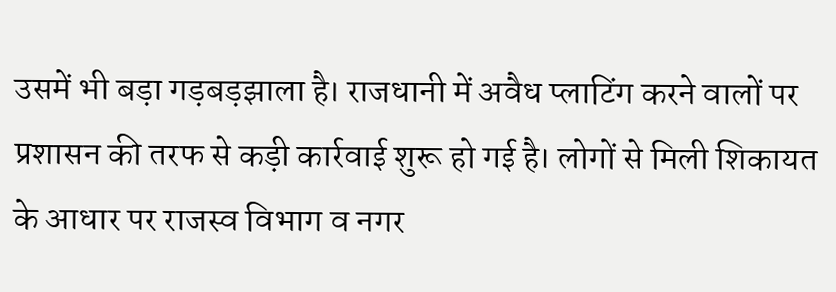उसमें भी बड़ा गड़बड़झाला है। राजधानी में अवैध प्लाटिंग करने वालों पर प्रशासन की तरफ से कड़ी कार्रवाई शुरू हो गई है। लोगों से मिली शिकायत के आधार पर राजस्व विभाग व नगर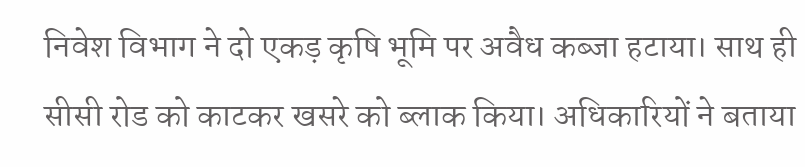निवेश विभाग ने दो एकड़ कृषि भूमि पर अवैध कब्जा हटाया। साथ ही सीसी रोड को काटकर खसरे को ब्लाक किया। अधिकारियों ने बताया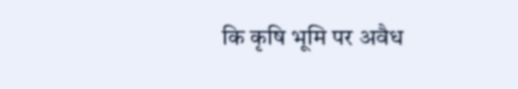कि कृषि भूमि पर अवैध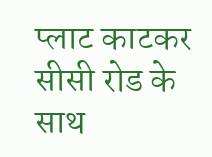प्लाट काटकर सीसी रोड के साथ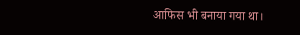आफिस भी बनाया गया था।